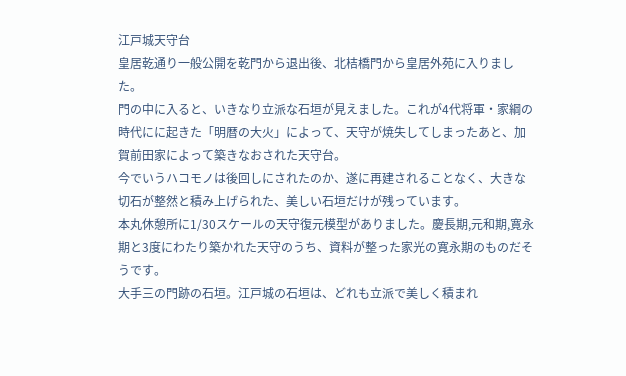江戸城天守台
皇居乾通り一般公開を乾門から退出後、北桔橋門から皇居外苑に入りました。
門の中に入ると、いきなり立派な石垣が見えました。これが4代将軍・家綱の時代にに起きた「明暦の大火」によって、天守が焼失してしまったあと、加賀前田家によって築きなおされた天守台。
今でいうハコモノは後回しにされたのか、遂に再建されることなく、大きな切石が整然と積み上げられた、美しい石垣だけが残っています。
本丸休憩所に1/30スケールの天守復元模型がありました。慶長期,元和期,寛永期と3度にわたり築かれた天守のうち、資料が整った家光の寛永期のものだそうです。
大手三の門跡の石垣。江戸城の石垣は、どれも立派で美しく積まれ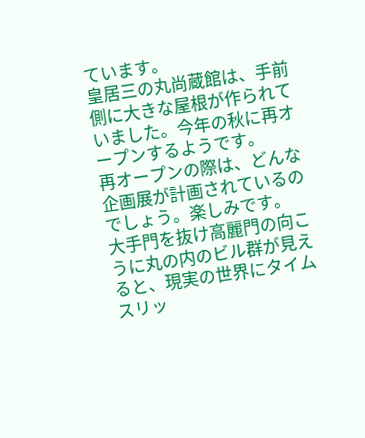ています。
皇居三の丸尚蔵館は、手前側に大きな屋根が作られていました。今年の秋に再オープンするようです。
再オープンの際は、どんな企画展が計画されているのでしょう。楽しみです。
大手門を抜け高麗門の向こうに丸の内のビル群が見えると、現実の世界にタイムスリッ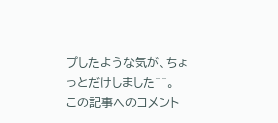プしたような気が、ちょっとだけしました^^。
この記事へのコメント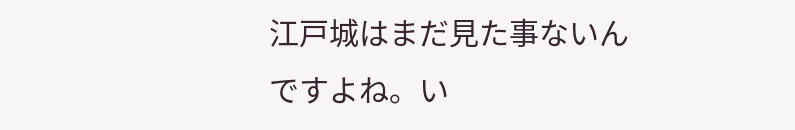江戸城はまだ見た事ないんですよね。い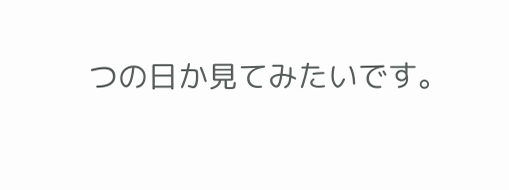つの日か見てみたいです。